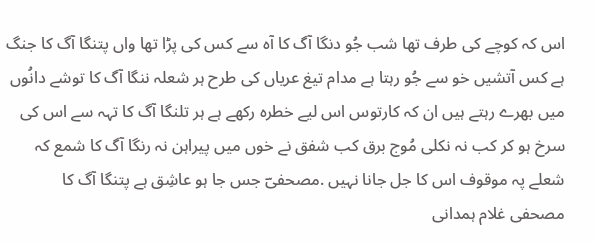اس کہ کوچے کی طرف تھا شب جُو دنگا آگ کا آہ سے کس کی پڑا تھا واں پتنگا آگ کا جنگ ہے کس آتشیں خو سے جُو رہتا ہے مدام تیغ عریاں کی طرح ہر شعلہ ننگا آگ کا توشے دانُوں میں بھرے رہتے ہیں ان کہ کارتوس اس لیے خطرہ رکھے ہے ہر تلنگا آگ کا تہہ سے اس کی سرخ ہو کر کب نہ نکلی مُوج برق کب شفق نے خوں میں پیراہن نہ رنگا آگ کا شمع کہ شعلے پہ موقوف اس کا جل جانا نہیں .مصحفیؔ جس جا ہو عاشِق ہے پتنگا آگ کا
مصحفی غلام ہمدانی